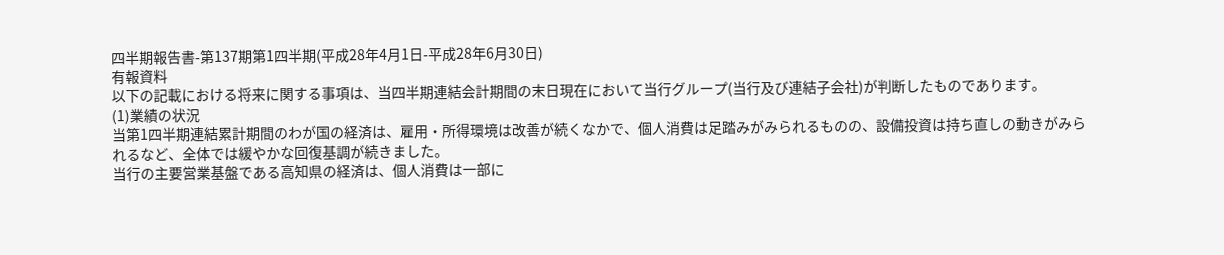四半期報告書-第137期第1四半期(平成28年4月1日-平成28年6月30日)
有報資料
以下の記載における将来に関する事項は、当四半期連結会計期間の末日現在において当行グループ(当行及び連結子会社)が判断したものであります。
(1)業績の状況
当第1四半期連結累計期間のわが国の経済は、雇用・所得環境は改善が続くなかで、個人消費は足踏みがみられるものの、設備投資は持ち直しの動きがみられるなど、全体では緩やかな回復基調が続きました。
当行の主要営業基盤である高知県の経済は、個人消費は一部に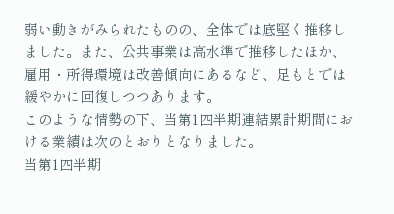弱い動きがみられたものの、全体では底堅く推移しました。また、公共事業は高水準で推移したほか、雇用・所得環境は改善傾向にあるなど、足もとでは緩やかに回復しつつあります。
このような情勢の下、当第1四半期連結累計期間における業績は次のとおりとなりました。
当第1四半期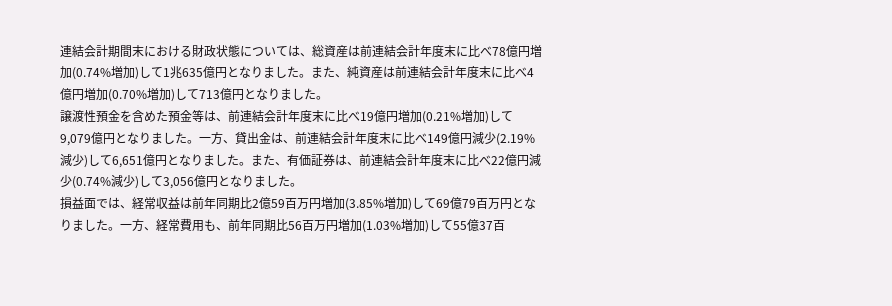連結会計期間末における財政状態については、総資産は前連結会計年度末に比べ78億円増加(0.74%増加)して1兆635億円となりました。また、純資産は前連結会計年度末に比べ4億円増加(0.70%増加)して713億円となりました。
譲渡性預金を含めた預金等は、前連結会計年度末に比べ19億円増加(0.21%増加)して9,079億円となりました。一方、貸出金は、前連結会計年度末に比べ149億円減少(2.19%減少)して6,651億円となりました。また、有価証券は、前連結会計年度末に比べ22億円減少(0.74%減少)して3,056億円となりました。
損益面では、経常収益は前年同期比2億59百万円増加(3.85%増加)して69億79百万円となりました。一方、経常費用も、前年同期比56百万円増加(1.03%増加)して55億37百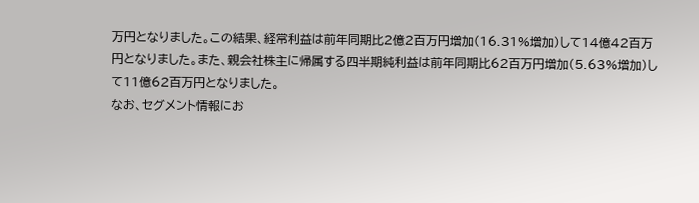万円となりました。この結果、経常利益は前年同期比2億2百万円増加(16.31%増加)して14億42百万円となりました。また、親会社株主に帰属する四半期純利益は前年同期比62百万円増加(5.63%増加)して11億62百万円となりました。
なお、セグメント情報にお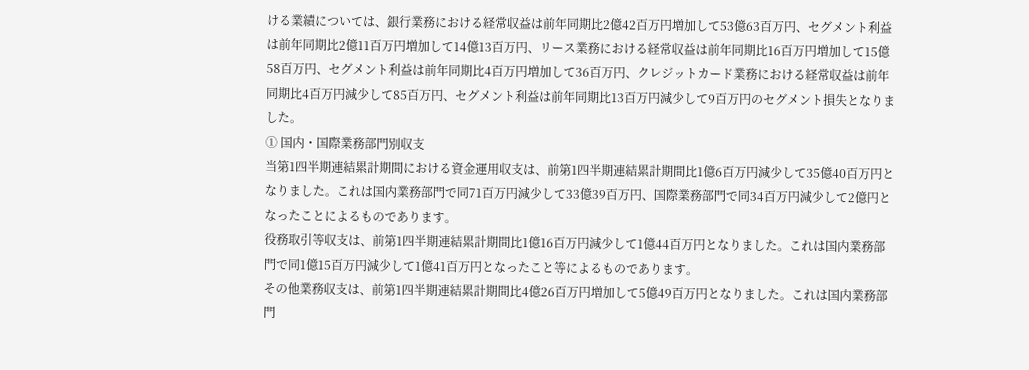ける業績については、銀行業務における経常収益は前年同期比2億42百万円増加して53億63百万円、セグメント利益は前年同期比2億11百万円増加して14億13百万円、リース業務における経常収益は前年同期比16百万円増加して15億58百万円、セグメント利益は前年同期比4百万円増加して36百万円、クレジットカード業務における経常収益は前年同期比4百万円減少して85百万円、セグメント利益は前年同期比13百万円減少して9百万円のセグメント損失となりました。
① 国内・国際業務部門別収支
当第1四半期連結累計期間における資金運用収支は、前第1四半期連結累計期間比1億6百万円減少して35億40百万円となりました。これは国内業務部門で同71百万円減少して33億39百万円、国際業務部門で同34百万円減少して2億円となったことによるものであります。
役務取引等収支は、前第1四半期連結累計期間比1億16百万円減少して1億44百万円となりました。これは国内業務部門で同1億15百万円減少して1億41百万円となったこと等によるものであります。
その他業務収支は、前第1四半期連結累計期間比4億26百万円増加して5億49百万円となりました。これは国内業務部門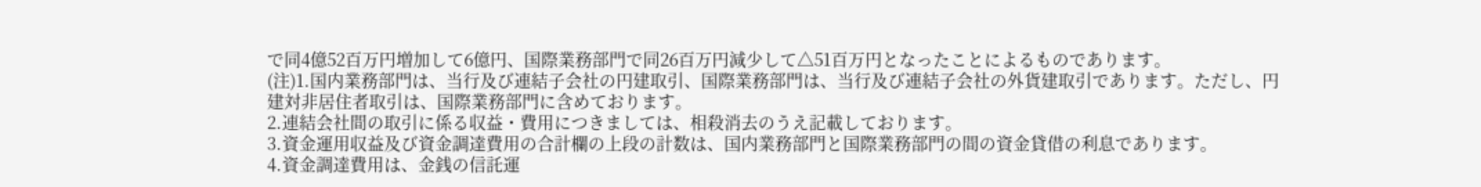で同4億52百万円増加して6億円、国際業務部門で同26百万円減少して△51百万円となったことによるものであります。
(注)1.国内業務部門は、当行及び連結子会社の円建取引、国際業務部門は、当行及び連結子会社の外貨建取引であります。ただし、円建対非居住者取引は、国際業務部門に含めております。
2.連結会社間の取引に係る収益・費用につきましては、相殺消去のうえ記載しております。
3.資金運用収益及び資金調達費用の合計欄の上段の計数は、国内業務部門と国際業務部門の間の資金貸借の利息であります。
4.資金調達費用は、金銭の信託運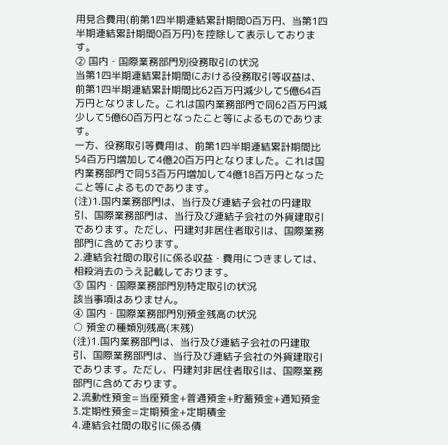用見合費用(前第1四半期連結累計期間0百万円、当第1四半期連結累計期間0百万円)を控除して表示しております。
② 国内・国際業務部門別役務取引の状況
当第1四半期連結累計期間における役務取引等収益は、前第1四半期連結累計期間比62百万円減少して5億64百万円となりました。これは国内業務部門で同62百万円減少して5億60百万円となったこと等によるものであります。
一方、役務取引等費用は、前第1四半期連結累計期間比54百万円増加して4億20百万円となりました。これは国内業務部門で同53百万円増加して4億18百万円となったこと等によるものであります。
(注)1.国内業務部門は、当行及び連結子会社の円建取引、国際業務部門は、当行及び連結子会社の外貨建取引であります。ただし、円建対非居住者取引は、国際業務部門に含めております。
2.連結会社間の取引に係る収益・費用につきましては、相殺消去のうえ記載しております。
③ 国内・国際業務部門別特定取引の状況
該当事項はありません。
④ 国内・国際業務部門別預金残高の状況
○ 預金の種類別残高(末残)
(注)1.国内業務部門は、当行及び連結子会社の円建取引、国際業務部門は、当行及び連結子会社の外貨建取引であります。ただし、円建対非居住者取引は、国際業務部門に含めております。
2.流動性預金=当座預金+普通預金+貯蓄預金+通知預金
3.定期性預金=定期預金+定期積金
4.連結会社間の取引に係る債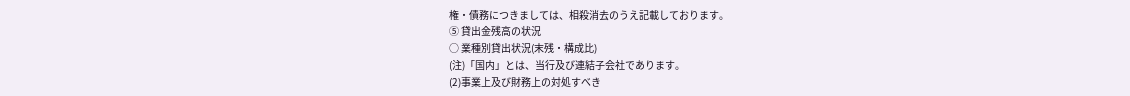権・債務につきましては、相殺消去のうえ記載しております。
⑤ 貸出金残高の状況
○ 業種別貸出状況(末残・構成比)
(注)「国内」とは、当行及び連結子会社であります。
(2)事業上及び財務上の対処すべき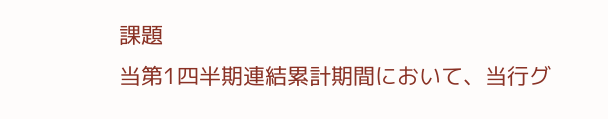課題
当第1四半期連結累計期間において、当行グ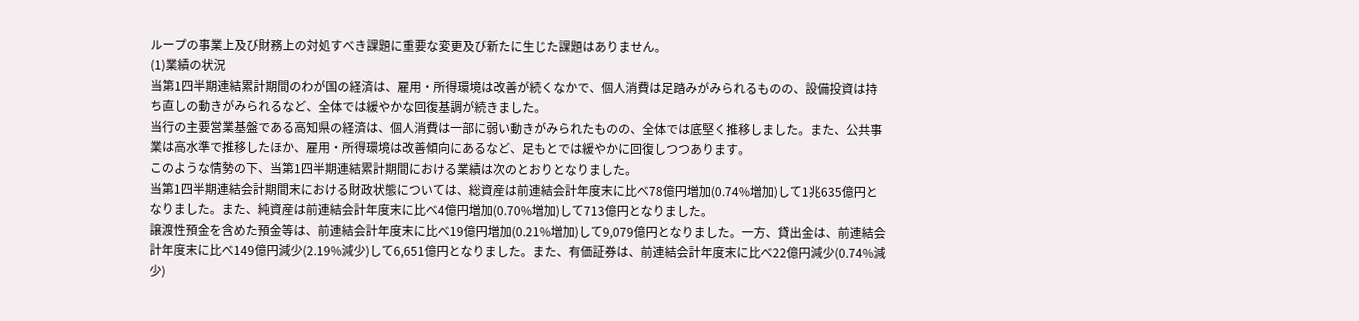ループの事業上及び財務上の対処すべき課題に重要な変更及び新たに生じた課題はありません。
(1)業績の状況
当第1四半期連結累計期間のわが国の経済は、雇用・所得環境は改善が続くなかで、個人消費は足踏みがみられるものの、設備投資は持ち直しの動きがみられるなど、全体では緩やかな回復基調が続きました。
当行の主要営業基盤である高知県の経済は、個人消費は一部に弱い動きがみられたものの、全体では底堅く推移しました。また、公共事業は高水準で推移したほか、雇用・所得環境は改善傾向にあるなど、足もとでは緩やかに回復しつつあります。
このような情勢の下、当第1四半期連結累計期間における業績は次のとおりとなりました。
当第1四半期連結会計期間末における財政状態については、総資産は前連結会計年度末に比べ78億円増加(0.74%増加)して1兆635億円となりました。また、純資産は前連結会計年度末に比べ4億円増加(0.70%増加)して713億円となりました。
譲渡性預金を含めた預金等は、前連結会計年度末に比べ19億円増加(0.21%増加)して9,079億円となりました。一方、貸出金は、前連結会計年度末に比べ149億円減少(2.19%減少)して6,651億円となりました。また、有価証券は、前連結会計年度末に比べ22億円減少(0.74%減少)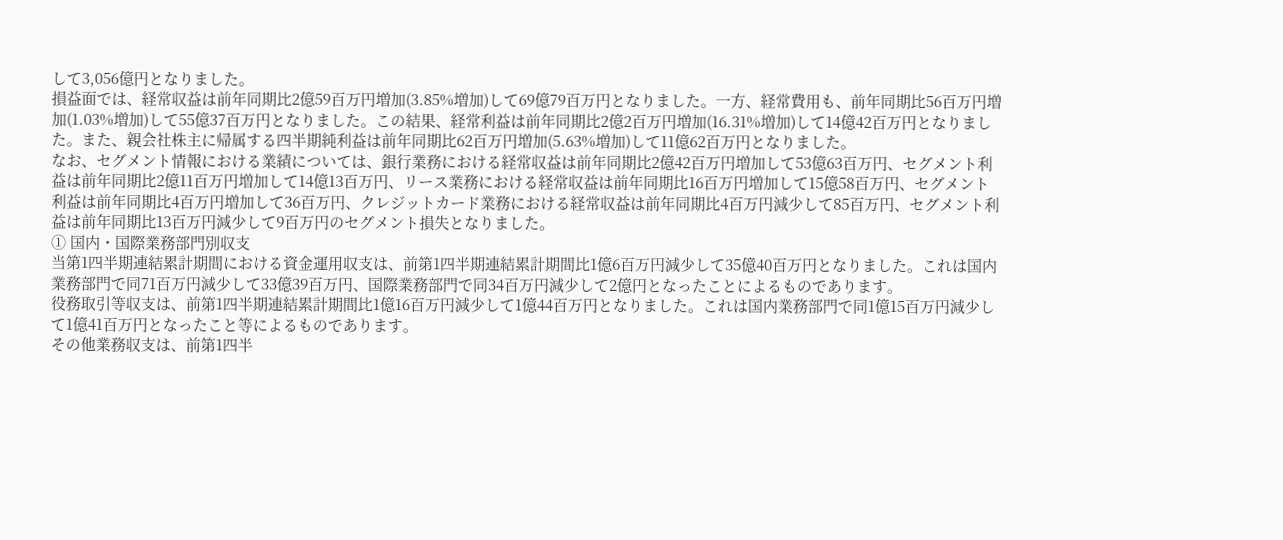して3,056億円となりました。
損益面では、経常収益は前年同期比2億59百万円増加(3.85%増加)して69億79百万円となりました。一方、経常費用も、前年同期比56百万円増加(1.03%増加)して55億37百万円となりました。この結果、経常利益は前年同期比2億2百万円増加(16.31%増加)して14億42百万円となりました。また、親会社株主に帰属する四半期純利益は前年同期比62百万円増加(5.63%増加)して11億62百万円となりました。
なお、セグメント情報における業績については、銀行業務における経常収益は前年同期比2億42百万円増加して53億63百万円、セグメント利益は前年同期比2億11百万円増加して14億13百万円、リース業務における経常収益は前年同期比16百万円増加して15億58百万円、セグメント利益は前年同期比4百万円増加して36百万円、クレジットカード業務における経常収益は前年同期比4百万円減少して85百万円、セグメント利益は前年同期比13百万円減少して9百万円のセグメント損失となりました。
① 国内・国際業務部門別収支
当第1四半期連結累計期間における資金運用収支は、前第1四半期連結累計期間比1億6百万円減少して35億40百万円となりました。これは国内業務部門で同71百万円減少して33億39百万円、国際業務部門で同34百万円減少して2億円となったことによるものであります。
役務取引等収支は、前第1四半期連結累計期間比1億16百万円減少して1億44百万円となりました。これは国内業務部門で同1億15百万円減少して1億41百万円となったこと等によるものであります。
その他業務収支は、前第1四半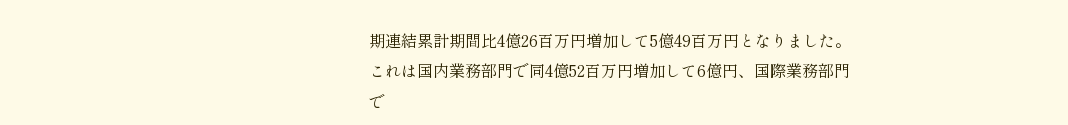期連結累計期間比4億26百万円増加して5億49百万円となりました。これは国内業務部門で同4億52百万円増加して6億円、国際業務部門で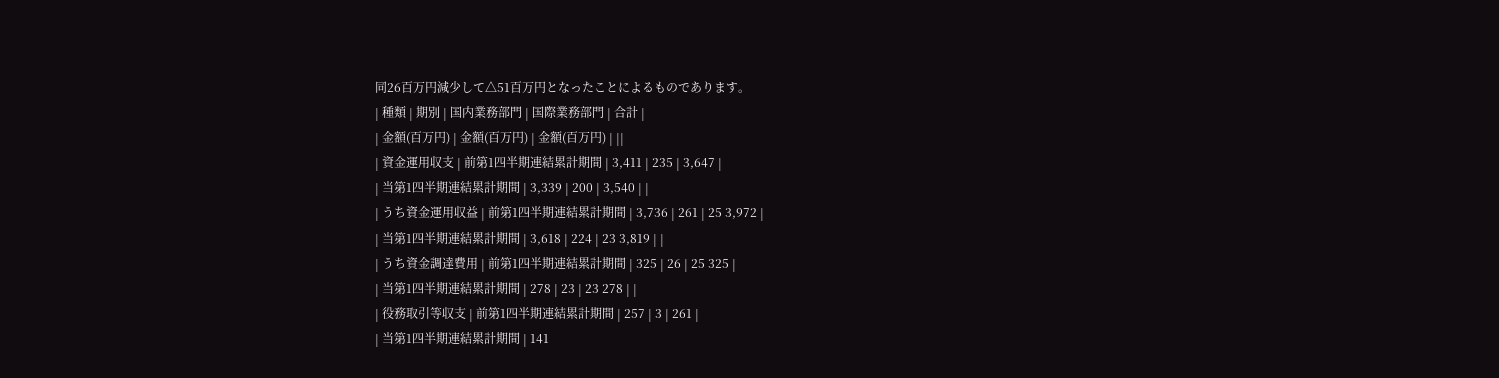同26百万円減少して△51百万円となったことによるものであります。
| 種類 | 期別 | 国内業務部門 | 国際業務部門 | 合計 |
| 金額(百万円) | 金額(百万円) | 金額(百万円) | ||
| 資金運用収支 | 前第1四半期連結累計期間 | 3,411 | 235 | 3,647 |
| 当第1四半期連結累計期間 | 3,339 | 200 | 3,540 | |
| うち資金運用収益 | 前第1四半期連結累計期間 | 3,736 | 261 | 25 3,972 |
| 当第1四半期連結累計期間 | 3,618 | 224 | 23 3,819 | |
| うち資金調達費用 | 前第1四半期連結累計期間 | 325 | 26 | 25 325 |
| 当第1四半期連結累計期間 | 278 | 23 | 23 278 | |
| 役務取引等収支 | 前第1四半期連結累計期間 | 257 | 3 | 261 |
| 当第1四半期連結累計期間 | 141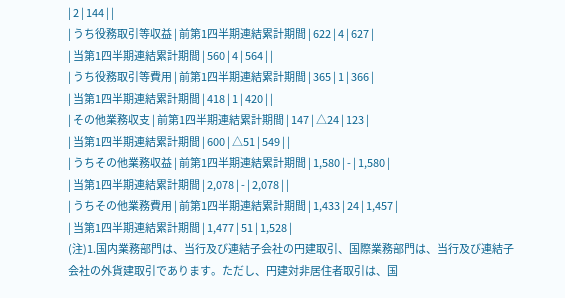| 2 | 144 | |
| うち役務取引等収益 | 前第1四半期連結累計期間 | 622 | 4 | 627 |
| 当第1四半期連結累計期間 | 560 | 4 | 564 | |
| うち役務取引等費用 | 前第1四半期連結累計期間 | 365 | 1 | 366 |
| 当第1四半期連結累計期間 | 418 | 1 | 420 | |
| その他業務収支 | 前第1四半期連結累計期間 | 147 | △24 | 123 |
| 当第1四半期連結累計期間 | 600 | △51 | 549 | |
| うちその他業務収益 | 前第1四半期連結累計期間 | 1,580 | - | 1,580 |
| 当第1四半期連結累計期間 | 2,078 | - | 2,078 | |
| うちその他業務費用 | 前第1四半期連結累計期間 | 1,433 | 24 | 1,457 |
| 当第1四半期連結累計期間 | 1,477 | 51 | 1,528 |
(注)1.国内業務部門は、当行及び連結子会社の円建取引、国際業務部門は、当行及び連結子会社の外貨建取引であります。ただし、円建対非居住者取引は、国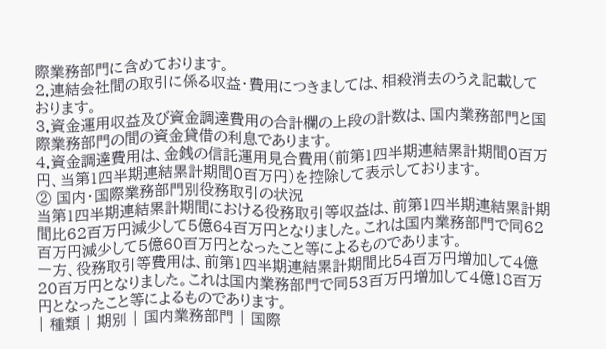際業務部門に含めております。
2.連結会社間の取引に係る収益・費用につきましては、相殺消去のうえ記載しております。
3.資金運用収益及び資金調達費用の合計欄の上段の計数は、国内業務部門と国際業務部門の間の資金貸借の利息であります。
4.資金調達費用は、金銭の信託運用見合費用(前第1四半期連結累計期間0百万円、当第1四半期連結累計期間0百万円)を控除して表示しております。
② 国内・国際業務部門別役務取引の状況
当第1四半期連結累計期間における役務取引等収益は、前第1四半期連結累計期間比62百万円減少して5億64百万円となりました。これは国内業務部門で同62百万円減少して5億60百万円となったこと等によるものであります。
一方、役務取引等費用は、前第1四半期連結累計期間比54百万円増加して4億20百万円となりました。これは国内業務部門で同53百万円増加して4億18百万円となったこと等によるものであります。
| 種類 | 期別 | 国内業務部門 | 国際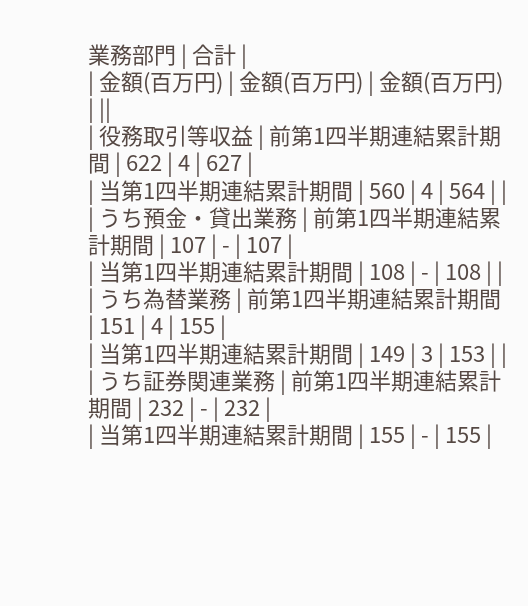業務部門 | 合計 |
| 金額(百万円) | 金額(百万円) | 金額(百万円) | ||
| 役務取引等収益 | 前第1四半期連結累計期間 | 622 | 4 | 627 |
| 当第1四半期連結累計期間 | 560 | 4 | 564 | |
| うち預金・貸出業務 | 前第1四半期連結累計期間 | 107 | - | 107 |
| 当第1四半期連結累計期間 | 108 | - | 108 | |
| うち為替業務 | 前第1四半期連結累計期間 | 151 | 4 | 155 |
| 当第1四半期連結累計期間 | 149 | 3 | 153 | |
| うち証券関連業務 | 前第1四半期連結累計期間 | 232 | - | 232 |
| 当第1四半期連結累計期間 | 155 | - | 155 |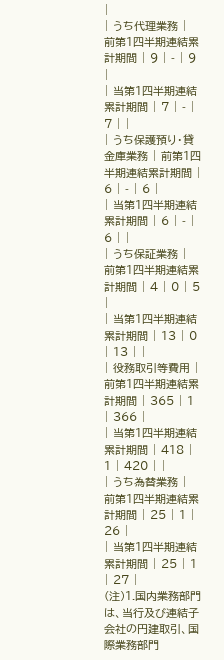|
| うち代理業務 | 前第1四半期連結累計期間 | 9 | - | 9 |
| 当第1四半期連結累計期間 | 7 | - | 7 | |
| うち保護預り・貸金庫業務 | 前第1四半期連結累計期間 | 6 | - | 6 |
| 当第1四半期連結累計期間 | 6 | - | 6 | |
| うち保証業務 | 前第1四半期連結累計期間 | 4 | 0 | 5 |
| 当第1四半期連結累計期間 | 13 | 0 | 13 | |
| 役務取引等費用 | 前第1四半期連結累計期間 | 365 | 1 | 366 |
| 当第1四半期連結累計期間 | 418 | 1 | 420 | |
| うち為替業務 | 前第1四半期連結累計期間 | 25 | 1 | 26 |
| 当第1四半期連結累計期間 | 25 | 1 | 27 |
(注)1.国内業務部門は、当行及び連結子会社の円建取引、国際業務部門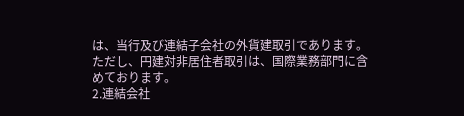は、当行及び連結子会社の外貨建取引であります。ただし、円建対非居住者取引は、国際業務部門に含めております。
2.連結会社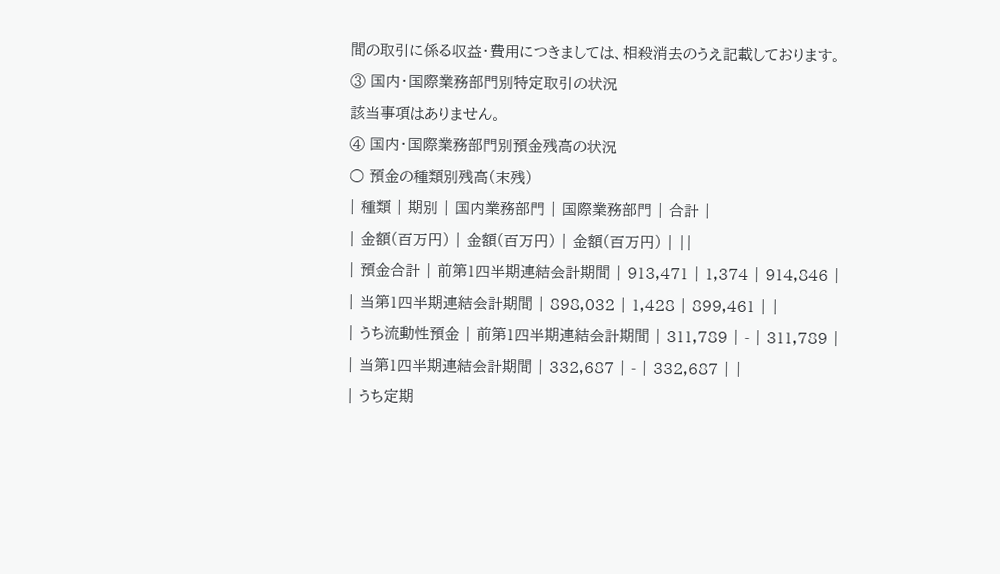間の取引に係る収益・費用につきましては、相殺消去のうえ記載しております。
③ 国内・国際業務部門別特定取引の状況
該当事項はありません。
④ 国内・国際業務部門別預金残高の状況
○ 預金の種類別残高(末残)
| 種類 | 期別 | 国内業務部門 | 国際業務部門 | 合計 |
| 金額(百万円) | 金額(百万円) | 金額(百万円) | ||
| 預金合計 | 前第1四半期連結会計期間 | 913,471 | 1,374 | 914,846 |
| 当第1四半期連結会計期間 | 898,032 | 1,428 | 899,461 | |
| うち流動性預金 | 前第1四半期連結会計期間 | 311,789 | - | 311,789 |
| 当第1四半期連結会計期間 | 332,687 | - | 332,687 | |
| うち定期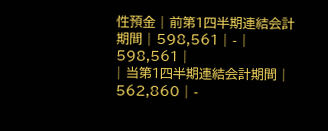性預金 | 前第1四半期連結会計期間 | 598,561 | - | 598,561 |
| 当第1四半期連結会計期間 | 562,860 | -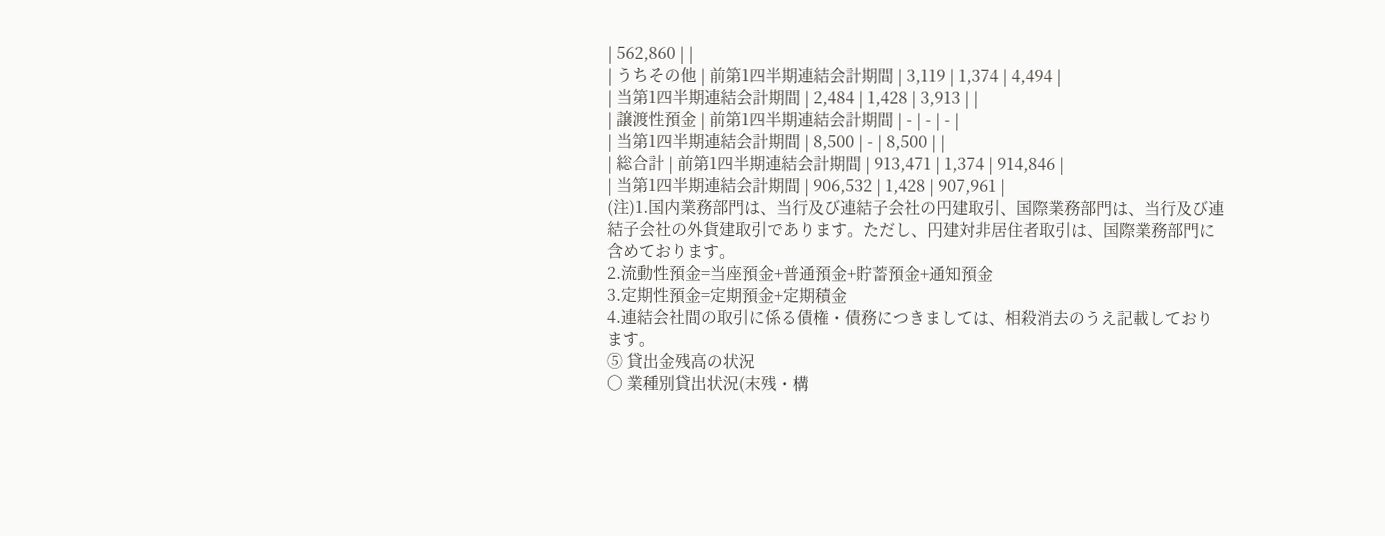| 562,860 | |
| うちその他 | 前第1四半期連結会計期間 | 3,119 | 1,374 | 4,494 |
| 当第1四半期連結会計期間 | 2,484 | 1,428 | 3,913 | |
| 譲渡性預金 | 前第1四半期連結会計期間 | - | - | - |
| 当第1四半期連結会計期間 | 8,500 | - | 8,500 | |
| 総合計 | 前第1四半期連結会計期間 | 913,471 | 1,374 | 914,846 |
| 当第1四半期連結会計期間 | 906,532 | 1,428 | 907,961 |
(注)1.国内業務部門は、当行及び連結子会社の円建取引、国際業務部門は、当行及び連結子会社の外貨建取引であります。ただし、円建対非居住者取引は、国際業務部門に含めております。
2.流動性預金=当座預金+普通預金+貯蓄預金+通知預金
3.定期性預金=定期預金+定期積金
4.連結会社間の取引に係る債権・債務につきましては、相殺消去のうえ記載しております。
⑤ 貸出金残高の状況
○ 業種別貸出状況(末残・構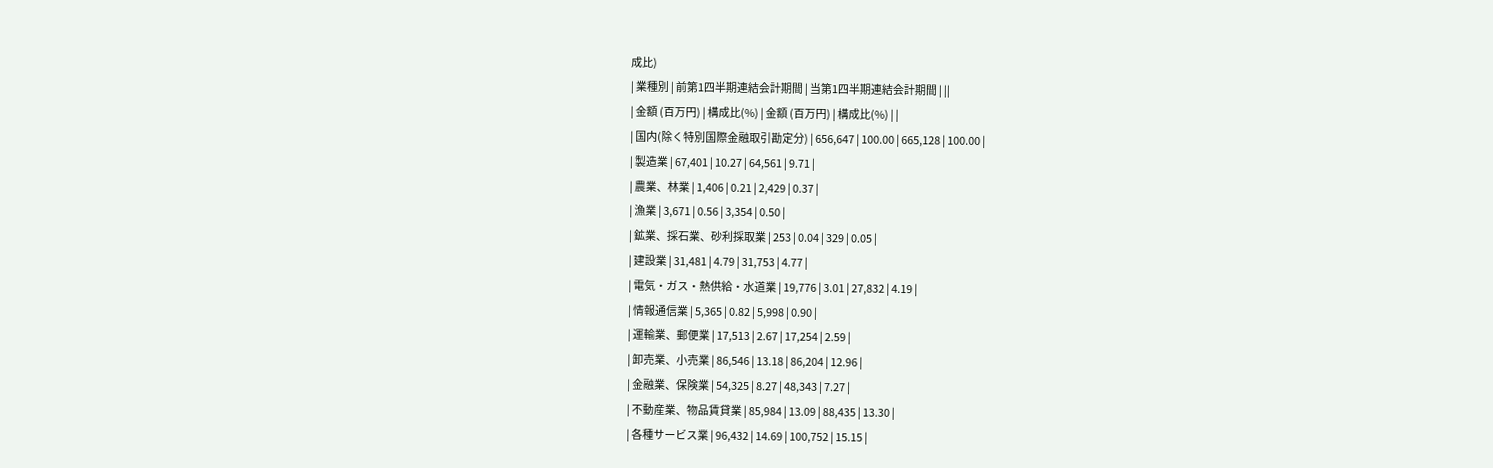成比)
| 業種別 | 前第1四半期連結会計期間 | 当第1四半期連結会計期間 | ||
| 金額 (百万円) | 構成比(%) | 金額 (百万円) | 構成比(%) | |
| 国内(除く特別国際金融取引勘定分) | 656,647 | 100.00 | 665,128 | 100.00 |
| 製造業 | 67,401 | 10.27 | 64,561 | 9.71 |
| 農業、林業 | 1,406 | 0.21 | 2,429 | 0.37 |
| 漁業 | 3,671 | 0.56 | 3,354 | 0.50 |
| 鉱業、採石業、砂利採取業 | 253 | 0.04 | 329 | 0.05 |
| 建設業 | 31,481 | 4.79 | 31,753 | 4.77 |
| 電気・ガス・熱供給・水道業 | 19,776 | 3.01 | 27,832 | 4.19 |
| 情報通信業 | 5,365 | 0.82 | 5,998 | 0.90 |
| 運輸業、郵便業 | 17,513 | 2.67 | 17,254 | 2.59 |
| 卸売業、小売業 | 86,546 | 13.18 | 86,204 | 12.96 |
| 金融業、保険業 | 54,325 | 8.27 | 48,343 | 7.27 |
| 不動産業、物品賃貸業 | 85,984 | 13.09 | 88,435 | 13.30 |
| 各種サービス業 | 96,432 | 14.69 | 100,752 | 15.15 |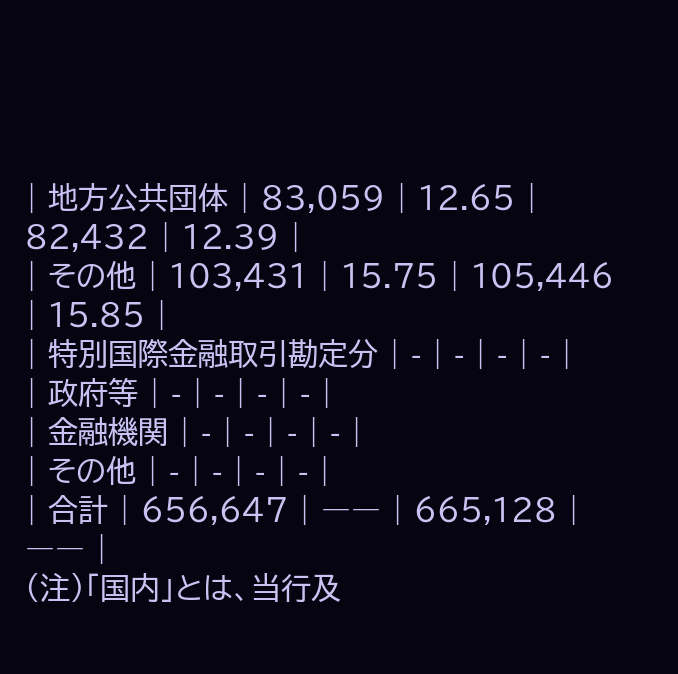| 地方公共団体 | 83,059 | 12.65 | 82,432 | 12.39 |
| その他 | 103,431 | 15.75 | 105,446 | 15.85 |
| 特別国際金融取引勘定分 | - | - | - | - |
| 政府等 | - | - | - | - |
| 金融機関 | - | - | - | - |
| その他 | - | - | - | - |
| 合計 | 656,647 | ―― | 665,128 | ―― |
(注)「国内」とは、当行及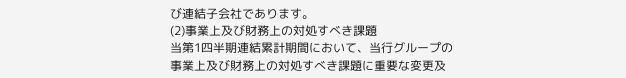び連結子会社であります。
(2)事業上及び財務上の対処すべき課題
当第1四半期連結累計期間において、当行グループの事業上及び財務上の対処すべき課題に重要な変更及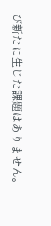び新たに生じた課題はありません。